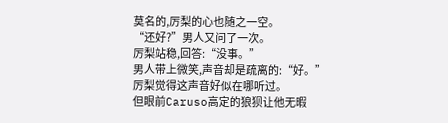莫名的,厉梨的心也随之一空。
“还好?”男人又问了一次。
厉梨站稳,回答:“没事。”
男人带上微笑,声音却是疏离的:“好。”
厉梨觉得这声音好似在哪听过。
但眼前Caruso高定的狼狈让他无暇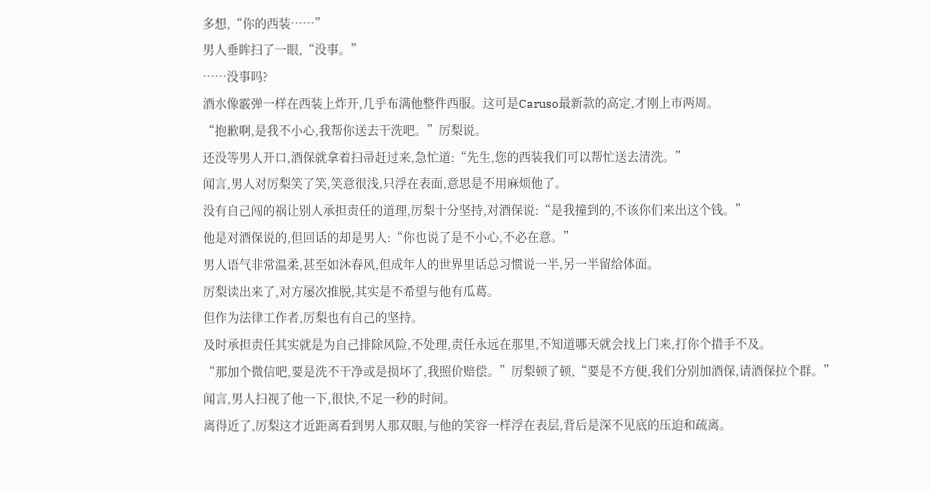多想,“你的西装……”
男人垂眸扫了一眼,“没事。”
……没事吗?
酒水像霰弹一样在西装上炸开,几乎布满他整件西服。这可是Caruso最新款的高定,才刚上市两周。
“抱歉啊,是我不小心,我帮你送去干洗吧。”厉梨说。
还没等男人开口,酒保就拿着扫帚赶过来,急忙道:“先生,您的西装我们可以帮忙送去清洗。”
闻言,男人对厉梨笑了笑,笑意很浅,只浮在表面,意思是不用麻烦他了。
没有自己闯的祸让别人承担责任的道理,厉梨十分坚持,对酒保说:“是我撞到的,不该你们来出这个钱。”
他是对酒保说的,但回话的却是男人:“你也说了是不小心,不必在意。”
男人语气非常温柔,甚至如沐春风,但成年人的世界里话总习惯说一半,另一半留给体面。
厉梨读出来了,对方屡次推脱,其实是不希望与他有瓜葛。
但作为法律工作者,厉梨也有自己的坚持。
及时承担责任其实就是为自己排除风险,不处理,责任永远在那里,不知道哪天就会找上门来,打你个措手不及。
“那加个微信吧,要是洗不干净或是损坏了,我照价赔偿。”厉梨顿了顿,“要是不方便,我们分别加酒保,请酒保拉个群。”
闻言,男人扫视了他一下,很快,不足一秒的时间。
离得近了,厉梨这才近距离看到男人那双眼,与他的笑容一样浮在表层,背后是深不见底的压迫和疏离。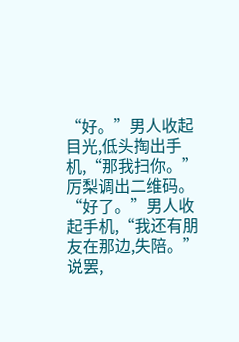“好。”男人收起目光,低头掏出手机,“那我扫你。”
厉梨调出二维码。
“好了。”男人收起手机,“我还有朋友在那边,失陪。”
说罢,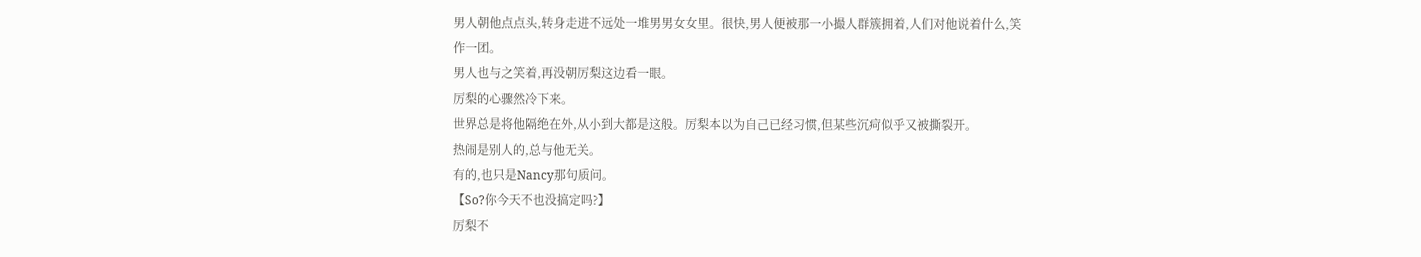男人朝他点点头,转身走进不远处一堆男男女女里。很快,男人便被那一小撮人群簇拥着,人们对他说着什么,笑作一团。
男人也与之笑着,再没朝厉梨这边看一眼。
厉梨的心骤然冷下来。
世界总是将他隔绝在外,从小到大都是这般。厉梨本以为自己已经习惯,但某些沉疴似乎又被撕裂开。
热闹是别人的,总与他无关。
有的,也只是Nancy那句质问。
【So?你今天不也没搞定吗?】
厉梨不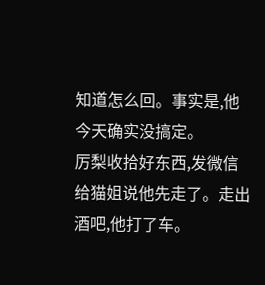知道怎么回。事实是,他今天确实没搞定。
厉梨收拾好东西,发微信给猫姐说他先走了。走出酒吧,他打了车。